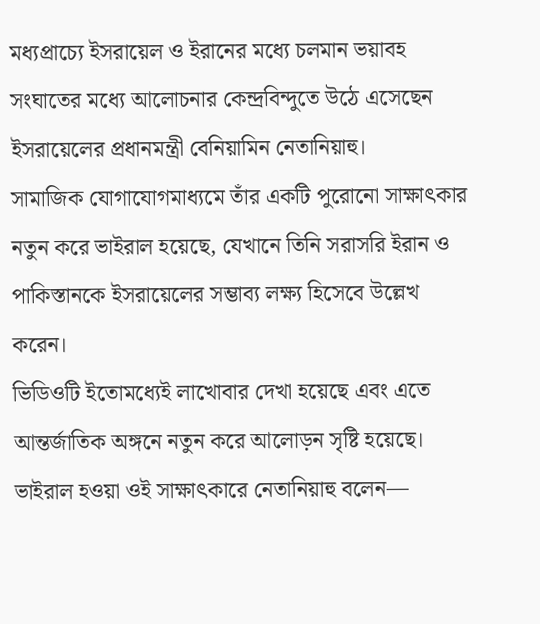মধ্যপ্রাচ্যে ইসরায়েল ও ইরানের মধ্যে চলমান ভয়াবহ সংঘাতের মধ্যে আলোচনার কেন্দ্রবিন্দুতে উঠে এসেছেন ইসরায়েলের প্রধানমন্ত্রী বেনিয়ামিন নেতানিয়াহু।
সামাজিক যোগাযোগমাধ্যমে তাঁর একটি পুরোনো সাক্ষাৎকার নতুন করে ভাইরাল হয়েছে, যেখানে তিনি সরাসরি ইরান ও পাকিস্তানকে ইসরায়েলের সম্ভাব্য লক্ষ্য হিসেবে উল্লেখ করেন।
ভিডিওটি ইতোমধ্যেই লাখোবার দেখা হয়েছে এবং এতে আন্তর্জাতিক অঙ্গনে নতুন করে আলোড়ন সৃষ্টি হয়েছে।
ভাইরাল হওয়া ওই সাক্ষাৎকারে নেতানিয়াহু বলেন—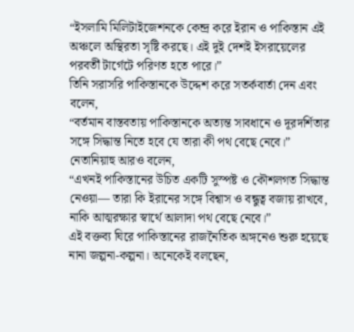“ইসলামি মিলিটাইজেশনকে কেন্দ্র করে ইরান ও পাকিস্তান এই অঞ্চলে অস্থিরতা সৃষ্টি করছে। এই দুই দেশই ইসরায়েলের পরবর্তী টার্গেটে পরিণত হতে পারে।”
তিনি সরাসরি পাকিস্তানকে উদ্দেশ করে সতর্কবার্তা দেন এবং বলেন,
“বর্তমান বাস্তবতায় পাকিস্তানকে অত্যন্ত সাবধানে ও দূরদর্শিতার সঙ্গে সিদ্ধান্ত নিতে হবে যে তারা কী পথ বেছে নেবে।”
নেতানিয়াহু আরও বলেন,
“এখনই পাকিস্তানের উচিত একটি সুস্পষ্ট ও কৌশলগত সিদ্ধান্ত নেওয়া— তারা কি ইরানের সঙ্গে বিশ্বাস ও বন্ধুত্ব বজায় রাখবে, নাকি আত্মরক্ষার স্বার্থে আলাদা পথ বেছে নেবে।”
এই বক্তব্য ঘিরে পাকিস্তানের রাজনৈতিক অঙ্গনেও শুরু হয়েছে নানা জল্পনা-কল্পনা। অনেকেই বলছেন,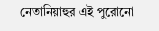নেতানিয়াহুর এই পুরোনো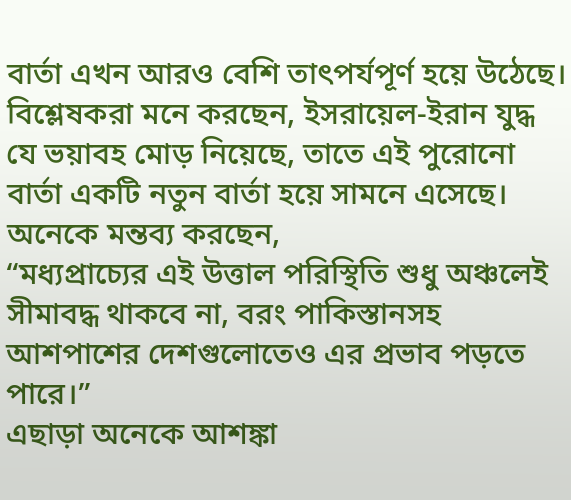বার্তা এখন আরও বেশি তাৎপর্যপূর্ণ হয়ে উঠেছে।
বিশ্লেষকরা মনে করছেন, ইসরায়েল-ইরান যুদ্ধ যে ভয়াবহ মোড় নিয়েছে, তাতে এই পুরোনো বার্তা একটি নতুন বার্তা হয়ে সামনে এসেছে।
অনেকে মন্তব্য করছেন,
“মধ্যপ্রাচ্যের এই উত্তাল পরিস্থিতি শুধু অঞ্চলেই সীমাবদ্ধ থাকবে না, বরং পাকিস্তানসহ আশপাশের দেশগুলোতেও এর প্রভাব পড়তে পারে।”
এছাড়া অনেকে আশঙ্কা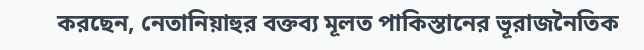করছেন, নেতানিয়াহুর বক্তব্য মূলত পাকিস্তানের ভূরাজনৈতিক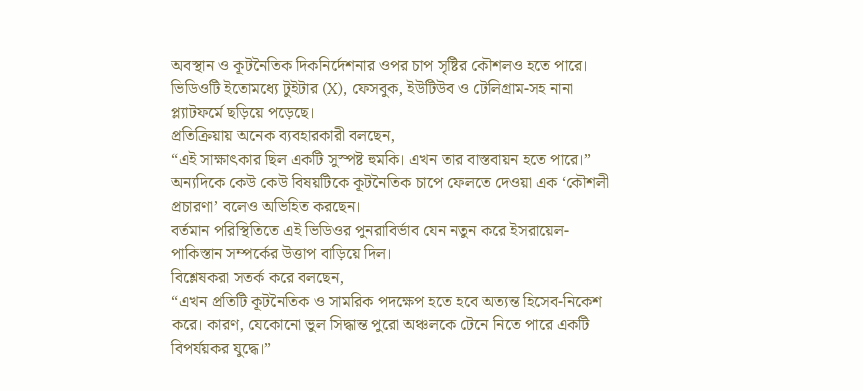অবস্থান ও কূটনৈতিক দিকনির্দেশনার ওপর চাপ সৃষ্টির কৌশলও হতে পারে।
ভিডিওটি ইতোমধ্যে টুইটার (X), ফেসবুক, ইউটিউব ও টেলিগ্রাম-সহ নানা প্ল্যাটফর্মে ছড়িয়ে পড়েছে।
প্রতিক্রিয়ায় অনেক ব্যবহারকারী বলছেন,
“এই সাক্ষাৎকার ছিল একটি সুস্পষ্ট হুমকি। এখন তার বাস্তবায়ন হতে পারে।”
অন্যদিকে কেউ কেউ বিষয়টিকে কূটনৈতিক চাপে ফেলতে দেওয়া এক ‘কৌশলী প্রচারণা’ বলেও অভিহিত করছেন।
বর্তমান পরিস্থিতিতে এই ভিডিওর পুনরাবির্ভাব যেন নতুন করে ইসরায়েল-পাকিস্তান সম্পর্কের উত্তাপ বাড়িয়ে দিল।
বিশ্লেষকরা সতর্ক করে বলছেন,
“এখন প্রতিটি কূটনৈতিক ও সামরিক পদক্ষেপ হতে হবে অত্যন্ত হিসেব-নিকেশ করে। কারণ, যেকোনো ভুল সিদ্ধান্ত পুরো অঞ্চলকে টেনে নিতে পারে একটি বিপর্যয়কর যুদ্ধে।”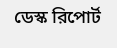ডেস্ক রিপোর্ট